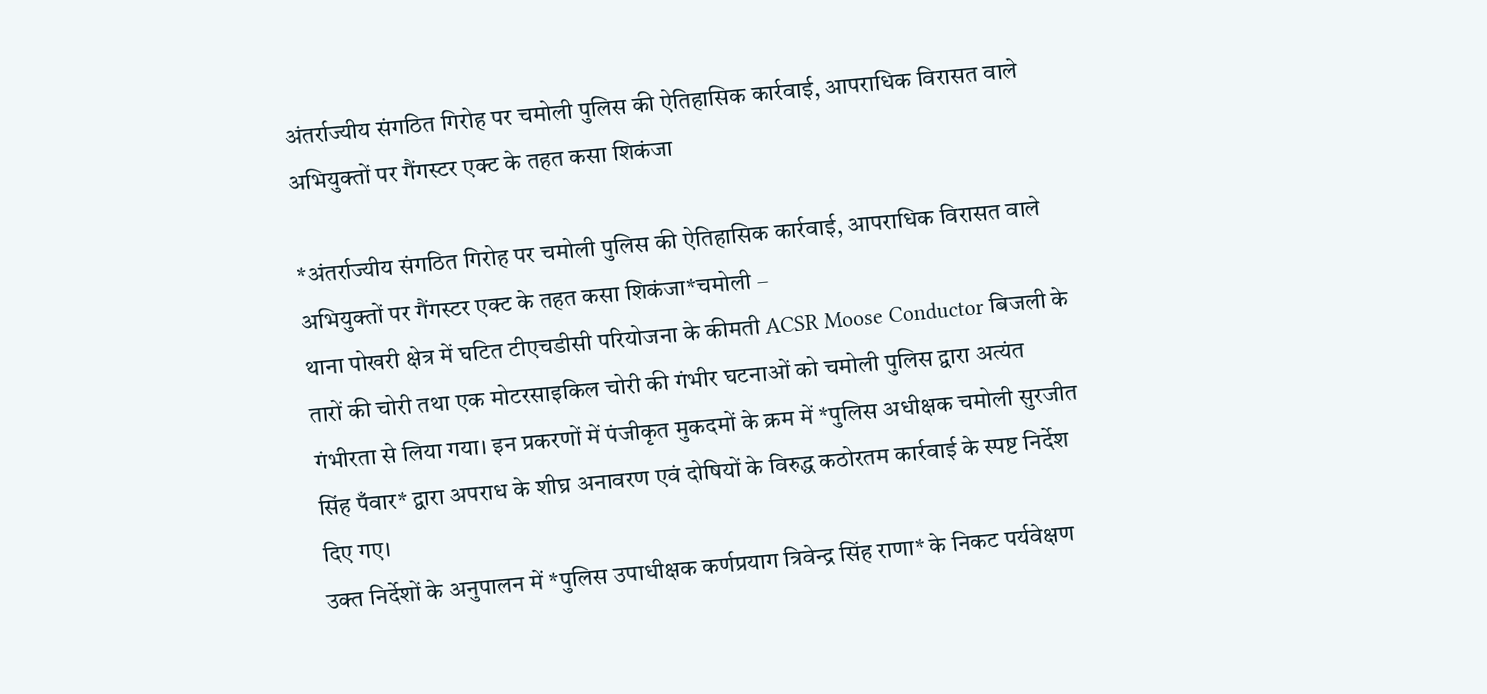अंतर्राज्यीय संगठित गिरोह पर चमोली पुलिस की ऐतिहासिक कार्रवाई, आपराधिक विरासत वाले अभियुक्तों पर गैंगस्टर एक्ट के तहत कसा शिकंजा

*अंतर्राज्यीय संगठित गिरोह पर चमोली पुलिस की ऐतिहासिक कार्रवाई, आपराधिक विरासत वाले अभियुक्तों पर गैंगस्टर एक्ट के तहत कसा शिकंजा*चमोली –
थाना पोखरी क्षेत्र में घटित टीएचडीसी परियोजना के कीमती ACSR Moose Conductor बिजली के तारों की चोरी तथा एक मोटरसाइकिल चोरी की गंभीर घटनाओं को चमोली पुलिस द्वारा अत्यंत गंभीरता से लिया गया। इन प्रकरणों में पंजीकृत मुकदमों के क्रम में *पुलिस अधीक्षक चमोली सुरजीत सिंह पँवार* द्वारा अपराध के शीघ्र अनावरण एवं दोषियों के विरुद्ध कठोरतम कार्रवाई के स्पष्ट निर्देश दिए गए।
उक्त निर्देशों के अनुपालन में *पुलिस उपाधीक्षक कर्णप्रयाग त्रिवेन्द्र सिंह राणा* के निकट पर्यवेक्षण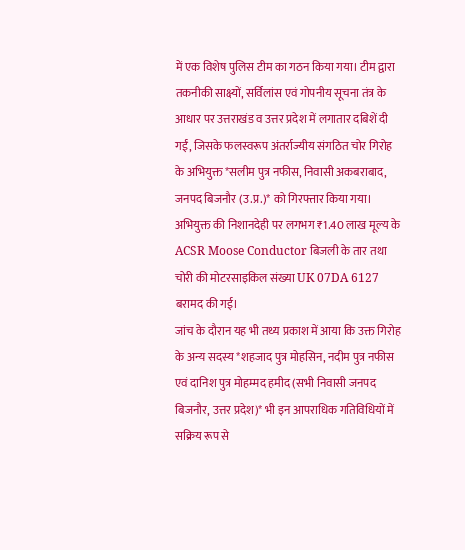में एक विशेष पुलिस टीम का गठन किया गया। टीम द्वारा तकनीकी साक्ष्यों, सर्विलांस एवं गोपनीय सूचना तंत्र के आधार पर उत्तराखंड व उत्तर प्रदेश में लगातार दबिशें दी गईं, जिसके फलस्वरूप अंतर्राज्यीय संगठित चोर गिरोह के अभियुक्त *सलीम पुत्र नफीस, निवासी अकबराबाद, जनपद बिजनौर (उ.प्र.)* को गिरफ्तार किया गया। अभियुक्त की निशानदेही पर लगभग ₹1.40 लाख मूल्य के ACSR Moose Conductor बिजली के तार तथा चोरी की मोटरसाइकिल संख्या UK 07DA 6127 बरामद की गई।
जांच के दौरान यह भी तथ्य प्रकाश में आया कि उक्त गिरोह के अन्य सदस्य *शहजाद पुत्र मोहसिन, नदीम पुत्र नफीस एवं दानिश पुत्र मोहम्मद हमीद (सभी निवासी जनपद बिजनौर, उत्तर प्रदेश)* भी इन आपराधिक गतिविधियों में सक्रिय रूप से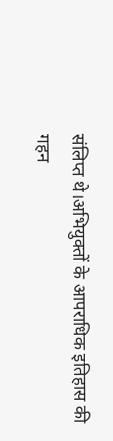संलिप्त थे।अभियुक्तों के आपराधिक इतिहास की गहन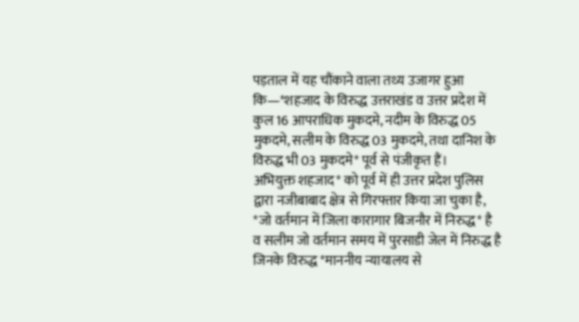पड़ताल में यह चौंकाने वाला तथ्य उजागर हुआ कि—*शहजाद के विरुद्ध उत्तराखंड व उत्तर प्रदेश में कुल 16 आपराधिक मुकदमे, नदीम के विरुद्ध 05 मुकदमे, सलीम के विरुद्ध 03 मुकदमे, तथा दानिश के विरुद्ध भी 03 मुकदमे* पूर्व से पंजीकृत हैं।
अभियुक्त शहजाद* को पूर्व में ही उत्तर प्रदेश पुलिस द्वारा नजीबाबाद क्षेत्र से गिरफ्तार किया जा चुका है, *जो वर्तमान में जिला कारागार बिजनौर में निरुद्ध* है व सलीम जो वर्तमान समय में पुरसाडी जेल में निरुद्ध है जिनके विरुद्ध *माननीय न्यायालय से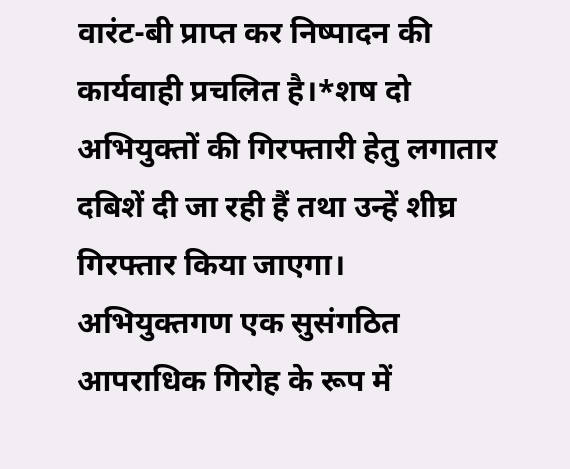वारंट-बी प्राप्त कर निष्पादन की कार्यवाही प्रचलित है।*शष दो अभियुक्तों की गिरफ्तारी हेतु लगातार दबिशें दी जा रही हैं तथा उन्हें शीघ्र गिरफ्तार किया जाएगा।
अभियुक्तगण एक सुसंगठित आपराधिक गिरोह के रूप में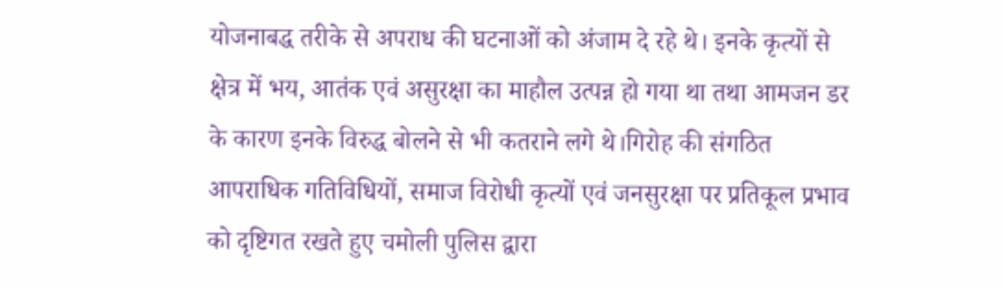योजनाबद्ध तरीके से अपराध की घटनाओं को अंजाम दे रहे थे। इनके कृत्यों से क्षेत्र में भय, आतंक एवं असुरक्षा का माहौल उत्पन्न हो गया था तथा आमजन डर के कारण इनके विरुद्ध बोलने से भी कतराने लगे थे।गिरोह की संगठित आपराधिक गतिविधियों, समाज विरोधी कृत्यों एवं जनसुरक्षा पर प्रतिकूल प्रभाव को दृष्टिगत रखते हुए चमोली पुलिस द्वारा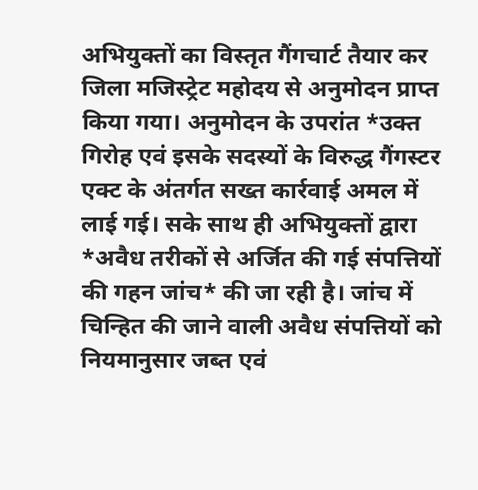अभियुक्तों का विस्तृत गैंगचार्ट तैयार कर जिला मजिस्ट्रेट महोदय से अनुमोदन प्राप्त किया गया। अनुमोदन के उपरांत *उक्त गिरोह एवं इसके सदस्यों के विरुद्ध गैंगस्टर एक्ट के अंतर्गत सख्त कार्रवाई अमल में लाई गई। सके साथ ही अभियुक्तों द्वारा *अवैध तरीकों से अर्जित की गई संपत्तियों की गहन जांच* की जा रही है। जांच में चिन्हित की जाने वाली अवैध संपत्तियों को नियमानुसार जब्त एवं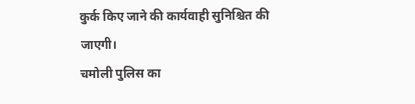कुर्क किए जाने की कार्यवाही सुनिश्चित की जाएगी।
चमोली पुलिस का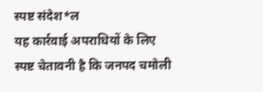स्पष्ट संदेश*ल
यह कार्रवाई अपराधियों के लिए स्पष्ट चेतावनी है कि जनपद चमोली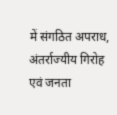में संगठित अपराध, अंतर्राज्यीय गिरोह एवं जनता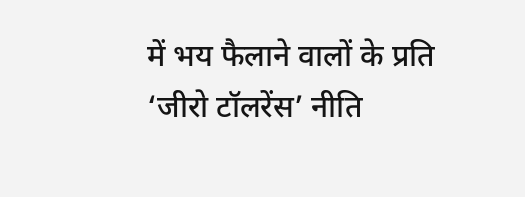में भय फैलाने वालों के प्रति ‘जीरो टॉलरेंस’ नीति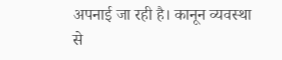अपनाई जा रही है। कानून व्यवस्था से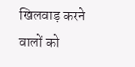खिलवाड़ करने वालों को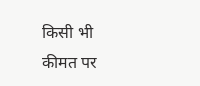किसी भी कीमत पर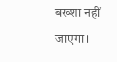बख्शा नहीं जाएगा।